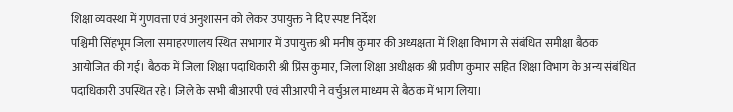शिक्षा व्यवस्था में गुणवत्ता एवं अनुशासन को लेकर उपायुक्त ने दिए स्पष्ट निर्देश
पश्चिमी सिंहभूम जिला समाहरणालय स्थित सभागार में उपायुक्त श्री मनीष कुमार की अध्यक्षता में शिक्षा विभाग से संबंधित समीक्षा बैठक आयोजित की गई। बैठक में जिला शिक्षा पदाधिकारी श्री प्रिंस कुमार, जिला शिक्षा अधीक्षक श्री प्रवीण कुमार सहित शिक्षा विभाग के अन्य संबंधित पदाधिकारी उपस्थित रहे। जिले के सभी बीआरपी एवं सीआरपी ने वर्चुअल माध्यम से बैठक में भाग लिया।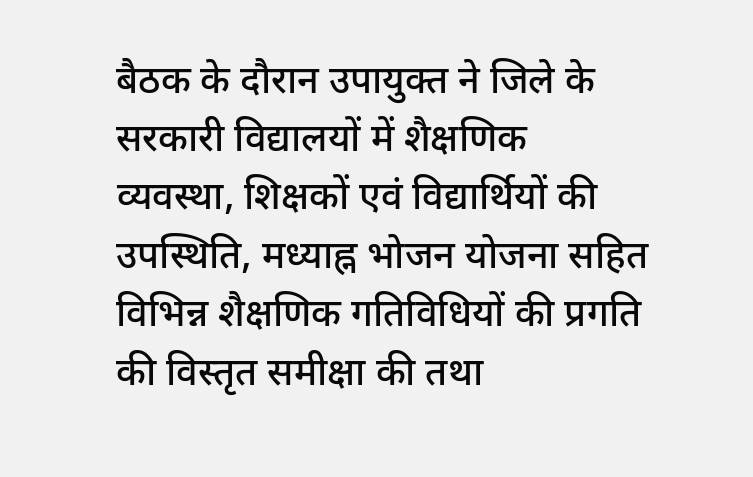बैठक के दौरान उपायुक्त ने जिले के सरकारी विद्यालयों में शैक्षणिक व्यवस्था, शिक्षकों एवं विद्यार्थियों की उपस्थिति, मध्याह्न भोजन योजना सहित विभिन्न शैक्षणिक गतिविधियों की प्रगति की विस्तृत समीक्षा की तथा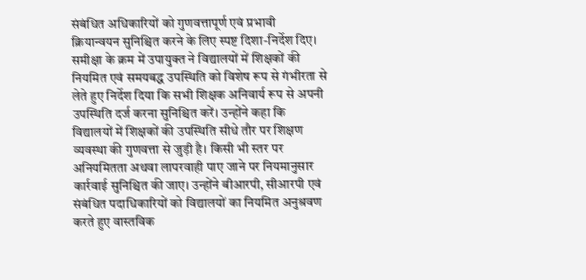संबंधित अधिकारियों को गुणवत्तापूर्ण एवं प्रभावी क्रियान्वयन सुनिश्चित करने के लिए स्पष्ट दिशा-निर्देश दिए।
समीक्षा के क्रम में उपायुक्त ने विद्यालयों में शिक्षकों की नियमित एवं समयबद्ध उपस्थिति को विशेष रूप से गंभीरता से लेते हुए निर्देश दिया कि सभी शिक्षक अनिवार्य रूप से अपनी उपस्थिति दर्ज करना सुनिश्चित करें। उन्होंने कहा कि विद्यालयों में शिक्षकों की उपस्थिति सीधे तौर पर शिक्षण व्यवस्था की गुणवत्ता से जुड़ी है। किसी भी स्तर पर अनियमितता अथवा लापरवाही पाए जाने पर नियमानुसार कार्रवाई सुनिश्चित की जाए। उन्होंने बीआरपी, सीआरपी एवं संबंधित पदाधिकारियों को विद्यालयों का नियमित अनुश्रवण करते हुए वास्तविक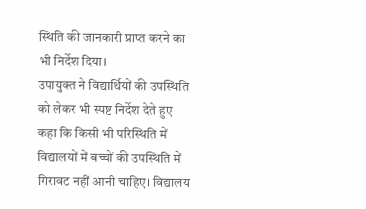स्थिति की जानकारी प्राप्त करने का भी निर्देश दिया।
उपायुक्त ने विद्यार्थियों की उपस्थिति को लेकर भी स्पष्ट निर्देश देते हुए कहा कि किसी भी परिस्थिति में विद्यालयों में बच्चों की उपस्थिति में गिरावट नहीं आनी चाहिए। विद्यालय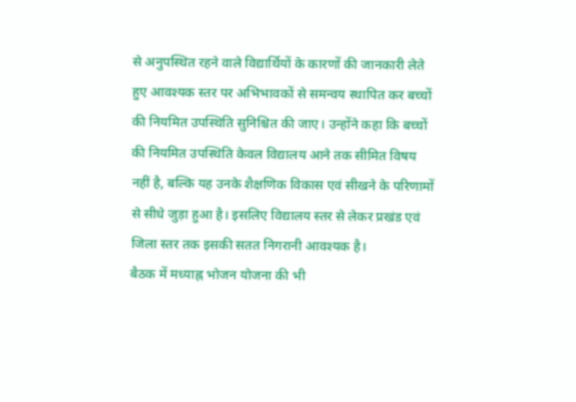से अनुपस्थित रहने वाले विद्यार्थियों के कारणों की जानकारी लेते हुए आवश्यक स्तर पर अभिभावकों से समन्वय स्थापित कर बच्चों की नियमित उपस्थिति सुनिश्चित की जाए। उन्होंने कहा कि बच्चों की नियमित उपस्थिति केवल विद्यालय आने तक सीमित विषय नहीं है, बल्कि यह उनके शैक्षणिक विकास एवं सीखने के परिणामों से सीधे जुड़ा हुआ है। इसलिए विद्यालय स्तर से लेकर प्रखंड एवं जिला स्तर तक इसकी सतत निगरानी आवश्यक है।
बैठक में मध्याह्न भोजन योजना की भी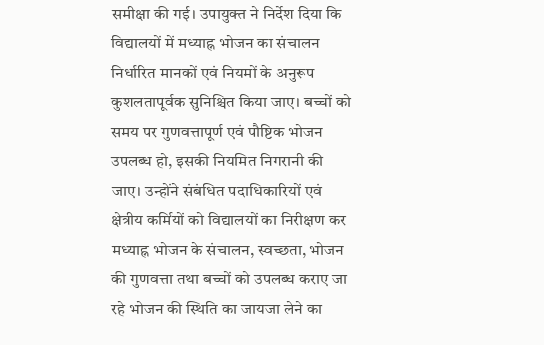समीक्षा की गई। उपायुक्त ने निर्देश दिया कि विद्यालयों में मध्याह्न भोजन का संचालन निर्धारित मानकों एवं नियमों के अनुरूप कुशलतापूर्वक सुनिश्चित किया जाए। बच्चों को समय पर गुणवत्तापूर्ण एवं पौष्टिक भोजन उपलब्ध हो, इसकी नियमित निगरानी की जाए। उन्होंने संबंधित पदाधिकारियों एवं क्षेत्रीय कर्मियों को विद्यालयों का निरीक्षण कर मध्याह्न भोजन के संचालन, स्वच्छता, भोजन की गुणवत्ता तथा बच्चों को उपलब्ध कराए जा रहे भोजन की स्थिति का जायजा लेने का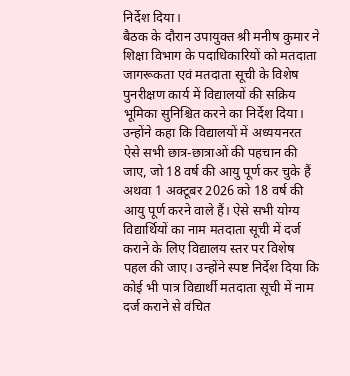निर्देश दिया।
बैठक के दौरान उपायुक्त श्री मनीष कुमार ने शिक्षा विभाग के पदाधिकारियों को मतदाता जागरूकता एवं मतदाता सूची के विशेष पुनरीक्षण कार्य में विद्यालयों की सक्रिय भूमिका सुनिश्चित करने का निर्देश दिया। उन्होंने कहा कि विद्यालयों में अध्ययनरत ऐसे सभी छात्र-छात्राओं की पहचान की जाए, जो 18 वर्ष की आयु पूर्ण कर चुके हैं अथवा 1 अक्टूबर 2026 को 18 वर्ष की आयु पूर्ण करने वाले हैं। ऐसे सभी योग्य विद्यार्थियों का नाम मतदाता सूची में दर्ज कराने के लिए विद्यालय स्तर पर विशेष पहल की जाए। उन्होंने स्पष्ट निर्देश दिया कि कोई भी पात्र विद्यार्थी मतदाता सूची में नाम दर्ज कराने से वंचित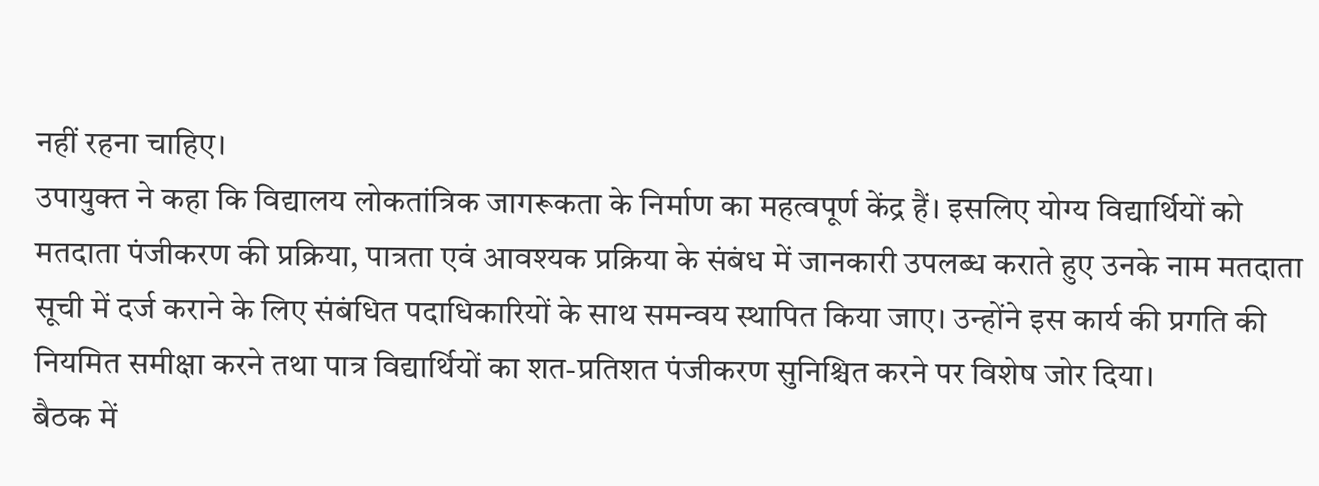नहीं रहना चाहिए।
उपायुक्त ने कहा कि विद्यालय लोकतांत्रिक जागरूकता के निर्माण का महत्वपूर्ण केंद्र हैं। इसलिए योग्य विद्यार्थियों को मतदाता पंजीकरण की प्रक्रिया, पात्रता एवं आवश्यक प्रक्रिया के संबंध में जानकारी उपलब्ध कराते हुए उनके नाम मतदाता सूची में दर्ज कराने के लिए संबंधित पदाधिकारियों के साथ समन्वय स्थापित किया जाए। उन्होंने इस कार्य की प्रगति की नियमित समीक्षा करने तथा पात्र विद्यार्थियों का शत-प्रतिशत पंजीकरण सुनिश्चित करने पर विशेष जोर दिया।
बैठक में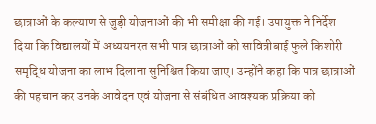छात्राओं के कल्याण से जुड़ी योजनाओं की भी समीक्षा की गई। उपायुक्त ने निर्देश दिया कि विद्यालयों में अध्ययनरत सभी पात्र छात्राओं को सावित्रीबाई फुले किशोरी समृद्धि योजना का लाभ दिलाना सुनिश्चित किया जाए। उन्होंने कहा कि पात्र छात्राओं की पहचान कर उनके आवेदन एवं योजना से संबंधित आवश्यक प्रक्रिया को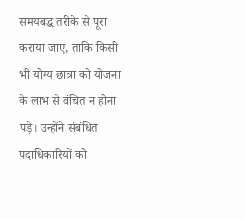समयबद्ध तरीके से पूरा कराया जाए, ताकि किसी भी योग्य छात्रा को योजना के लाभ से वंचित न होना पड़े। उन्होंने संबंधित पदाधिकारियों को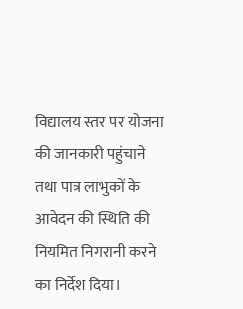विद्यालय स्तर पर योजना की जानकारी पहुंचाने तथा पात्र लाभुकों के आवेदन की स्थिति की नियमित निगरानी करने का निर्देश दिया।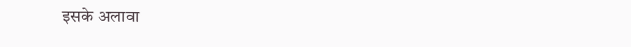इसके अलावा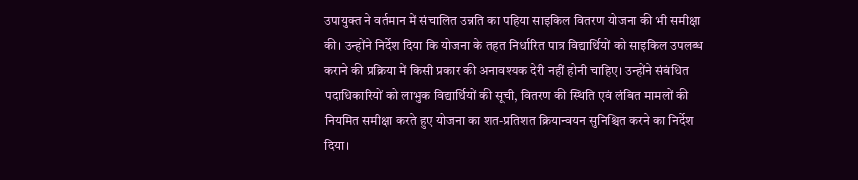उपायुक्त ने वर्तमान में संचालित उन्नति का पहिया साइकिल वितरण योजना की भी समीक्षा की। उन्होंने निर्देश दिया कि योजना के तहत निर्धारित पात्र विद्यार्थियों को साइकिल उपलब्ध कराने की प्रक्रिया में किसी प्रकार की अनावश्यक देरी नहीं होनी चाहिए। उन्होंने संबंधित पदाधिकारियों को लाभुक विद्यार्थियों की सूची, वितरण की स्थिति एवं लंबित मामलों की नियमित समीक्षा करते हुए योजना का शत-प्रतिशत क्रियान्वयन सुनिश्चित करने का निर्देश दिया।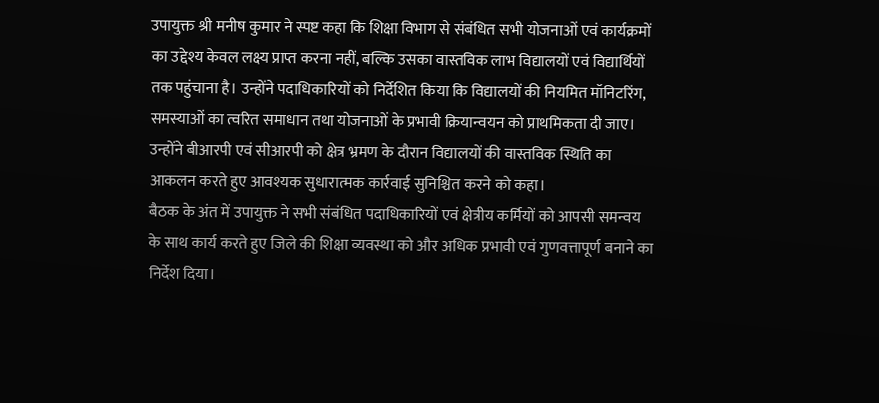उपायुक्त श्री मनीष कुमार ने स्पष्ट कहा कि शिक्षा विभाग से संबंधित सभी योजनाओं एवं कार्यक्रमों का उद्देश्य केवल लक्ष्य प्राप्त करना नहीं, बल्कि उसका वास्तविक लाभ विद्यालयों एवं विद्यार्थियों तक पहुंचाना है। उन्होंने पदाधिकारियों को निर्देशित किया कि विद्यालयों की नियमित मॉनिटरिंग, समस्याओं का त्वरित समाधान तथा योजनाओं के प्रभावी क्रियान्वयन को प्राथमिकता दी जाए। उन्होंने बीआरपी एवं सीआरपी को क्षेत्र भ्रमण के दौरान विद्यालयों की वास्तविक स्थिति का आकलन करते हुए आवश्यक सुधारात्मक कार्रवाई सुनिश्चित करने को कहा।
बैठक के अंत में उपायुक्त ने सभी संबंधित पदाधिकारियों एवं क्षेत्रीय कर्मियों को आपसी समन्वय के साथ कार्य करते हुए जिले की शिक्षा व्यवस्था को और अधिक प्रभावी एवं गुणवत्तापूर्ण बनाने का निर्देश दिया।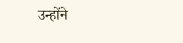उन्होंने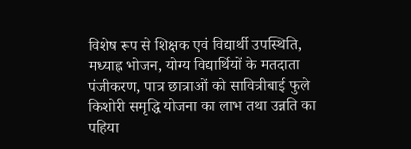विशेष रूप से शिक्षक एवं विद्यार्थी उपस्थिति, मध्याह्न भोजन, योग्य विद्यार्थियों के मतदाता पंजीकरण, पात्र छात्राओं को सावित्रीबाई फुले किशोरी समृद्धि योजना का लाभ तथा उन्नति का पहिया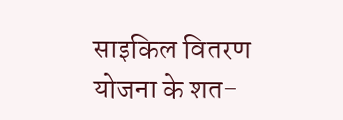साइकिल वितरण योजना के शत-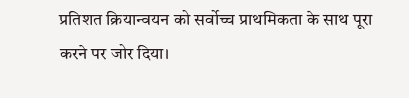प्रतिशत क्रियान्वयन को सर्वोच्च प्राथमिकता के साथ पूरा करने पर जोर दिया।